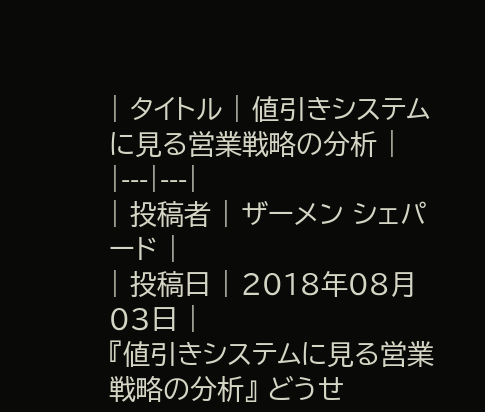| タイトル | 値引きシステムに見る営業戦略の分析 |
|---|---|
| 投稿者 | ザーメン シェパード |
| 投稿日 | 2018年08月03日 |
『値引きシステムに見る営業戦略の分析』 どうせ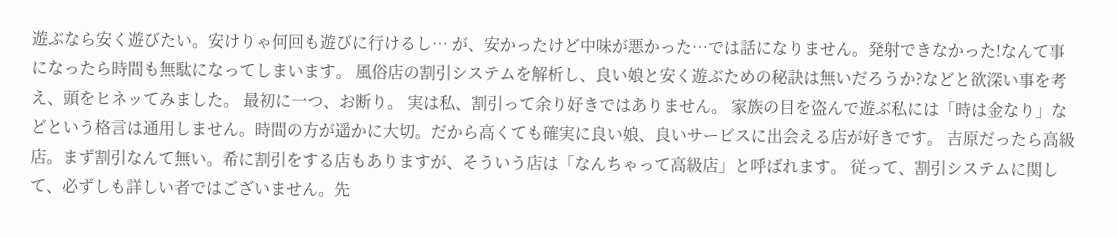遊ぶなら安く遊びたい。安けりゃ何回も遊びに行けるし… が、安かったけど中味が悪かった…では話になりません。発射できなかった!なんて事になったら時間も無駄になってしまいます。 風俗店の割引システムを解析し、良い娘と安く遊ぶための秘訣は無いだろうか?などと欲深い事を考え、頭をヒネッてみました。 最初に一つ、お断り。 実は私、割引って余り好きではありません。 家族の目を盗んで遊ぶ私には「時は金なり」などという格言は通用しません。時間の方が遥かに大切。だから高くても確実に良い娘、良いサービスに出会える店が好きです。 吉原だったら高級店。まず割引なんて無い。希に割引をする店もありますが、そういう店は「なんちゃって高級店」と呼ばれます。 従って、割引システムに関して、必ずしも詳しい者ではございません。先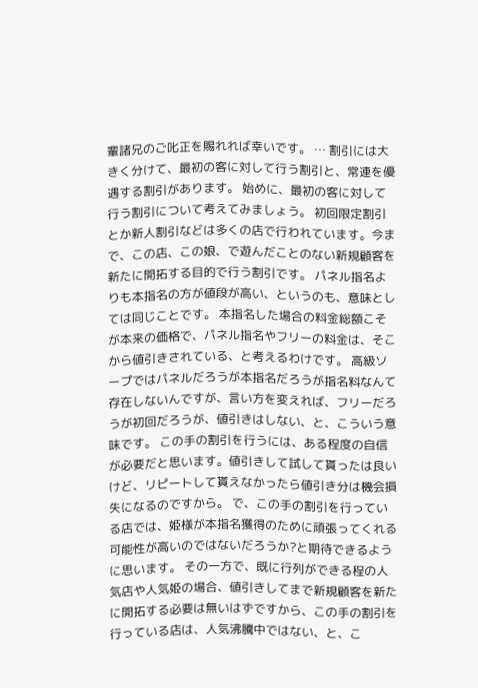輩諸兄のご叱正を賜れれば幸いです。 … 割引には大きく分けて、最初の客に対して行う割引と、常連を優遇する割引があります。 始めに、最初の客に対して行う割引について考えてみましょう。 初回限定割引とか新人割引などは多くの店で行われています。今まで、この店、この娘、で遊んだことのない新規顧客を新たに開拓する目的で行う割引です。 パネル指名よりも本指名の方が値段が高い、というのも、意味としては同じことです。 本指名した場合の料金総額こそが本来の価格で、パネル指名やフリーの料金は、そこから値引きされている、と考えるわけです。 高級ソープではパネルだろうが本指名だろうが指名料なんて存在しないんですが、言い方を変えれば、フリーだろうが初回だろうが、値引きはしない、と、こういう意味です。 この手の割引を行うには、ある程度の自信が必要だと思います。値引きして試して貰ったは良いけど、リピートして貰えなかったら値引き分は機会損失になるのですから。 で、この手の割引を行っている店では、姫様が本指名獲得のために頑張ってくれる可能性が高いのではないだろうか?と期待できるように思います。 その一方で、既に行列ができる程の人気店や人気姫の場合、値引きしてまで新規顧客を新たに開拓する必要は無いはずですから、この手の割引を行っている店は、人気沸騰中ではない、と、こ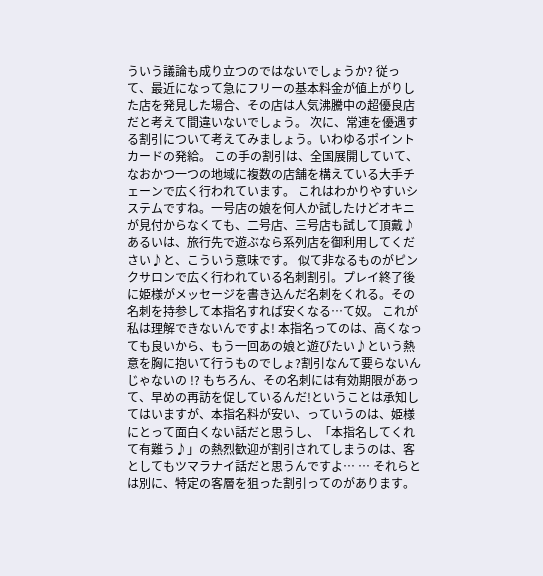ういう議論も成り立つのではないでしょうか? 従って、最近になって急にフリーの基本料金が値上がりした店を発見した場合、その店は人気沸騰中の超優良店だと考えて間違いないでしょう。 次に、常連を優遇する割引について考えてみましょう。いわゆるポイントカードの発給。 この手の割引は、全国展開していて、なおかつ一つの地域に複数の店舗を構えている大手チェーンで広く行われています。 これはわかりやすいシステムですね。一号店の娘を何人か試したけどオキニが見付からなくても、二号店、三号店も試して頂戴♪あるいは、旅行先で遊ぶなら系列店を御利用してください♪と、こういう意味です。 似て非なるものがピンクサロンで広く行われている名刺割引。プレイ終了後に姫様がメッセージを書き込んだ名刺をくれる。その名刺を持参して本指名すれば安くなる…て奴。 これが私は理解できないんですよ! 本指名ってのは、高くなっても良いから、もう一回あの娘と遊びたい♪という熱意を胸に抱いて行うものでしょ?割引なんて要らないんじゃないの !? もちろん、その名刺には有効期限があって、早めの再訪を促しているんだ!ということは承知してはいますが、本指名料が安い、っていうのは、姫様にとって面白くない話だと思うし、「本指名してくれて有難う♪」の熱烈歓迎が割引されてしまうのは、客としてもツマラナイ話だと思うんですよ… … それらとは別に、特定の客層を狙った割引ってのがあります。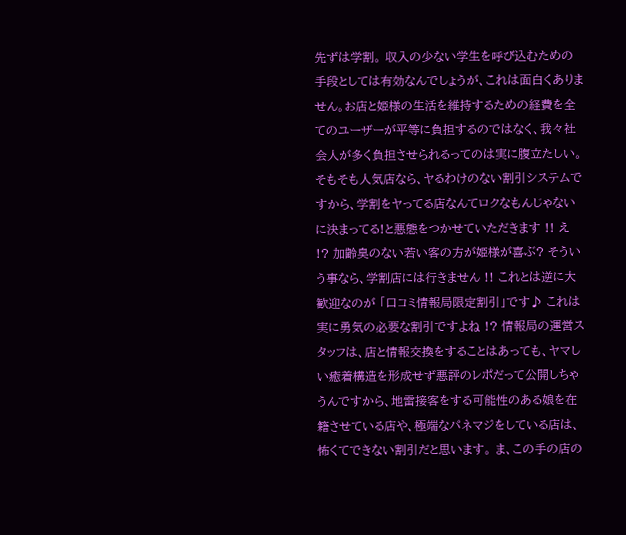先ずは学割。 収入の少ない学生を呼び込むための手段としては有効なんでしょうが、これは面白くありません。お店と姫様の生活を維持するための経費を全てのユーザーが平等に負担するのではなく、我々社会人が多く負担させられるってのは実に腹立たしい。 そもそも人気店なら、ヤるわけのない割引システムですから、学割をヤってる店なんてロクなもんじゃないに決まってる!と悪態をつかせていただきます !! え !? 加齢臭のない若い客の方が姫様が喜ぶ? そういう事なら、学割店には行きません !! これとは逆に大歓迎なのが 「口コミ情報局限定割引」です♪ これは実に勇気の必要な割引ですよね !? 情報局の運営スタッフは、店と情報交換をすることはあっても、ヤマしい癒着構造を形成せず悪評のレポだって公開しちゃうんですから、地雷接客をする可能性のある娘を在籍させている店や、極端なパネマジをしている店は、怖くてできない割引だと思います。 ま、この手の店の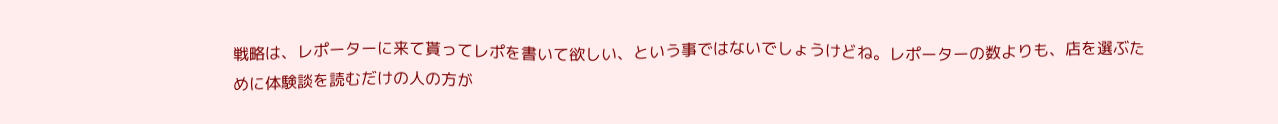戦略は、レポーターに来て貰ってレポを書いて欲しい、という事ではないでしょうけどね。レポーターの数よりも、店を選ぶために体験談を読むだけの人の方が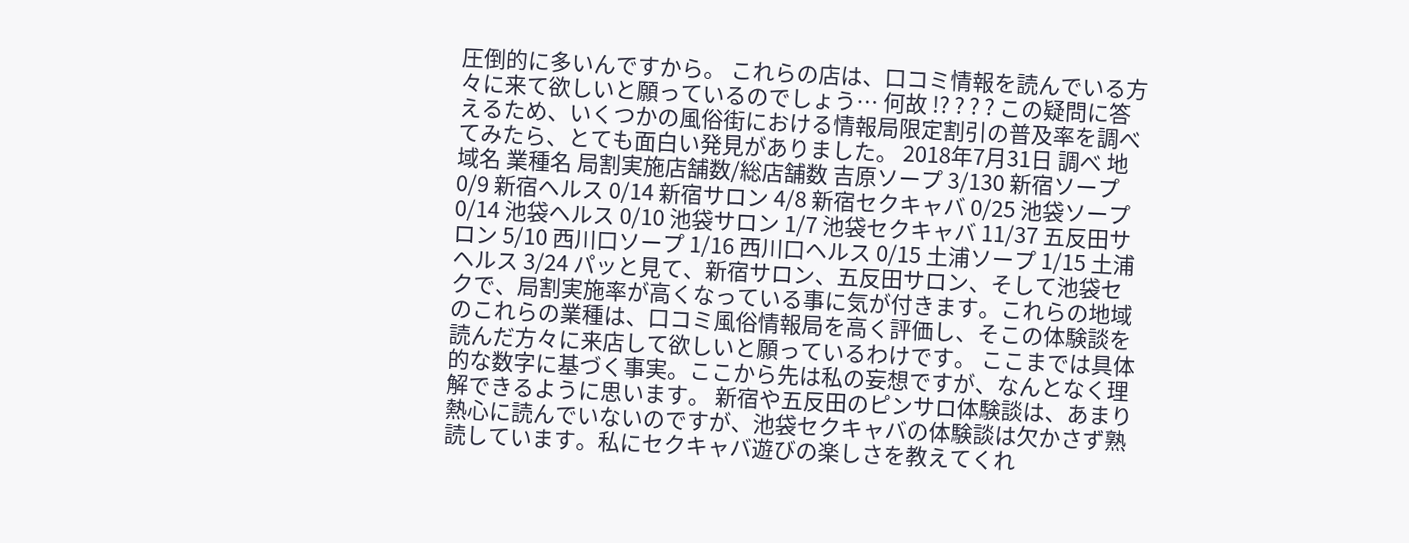圧倒的に多いんですから。 これらの店は、口コミ情報を読んでいる方々に来て欲しいと願っているのでしょう… 何故 !? ? ? ? この疑問に答えるため、いくつかの風俗街における情報局限定割引の普及率を調べてみたら、とても面白い発見がありました。 2018年7月31日 調べ 地域名 業種名 局割実施店舗数/総店舗数 吉原ソープ 3/130 新宿ソープ 0/9 新宿ヘルス 0/14 新宿サロン 4/8 新宿セクキャバ 0/25 池袋ソープ 0/14 池袋ヘルス 0/10 池袋サロン 1/7 池袋セクキャバ 11/37 五反田サロン 5/10 西川口ソープ 1/16 西川口ヘルス 0/15 土浦ソープ 1/15 土浦ヘルス 3/24 パッと見て、新宿サロン、五反田サロン、そして池袋セクで、局割実施率が高くなっている事に気が付きます。これらの地域のこれらの業種は、口コミ風俗情報局を高く評価し、そこの体験談を読んだ方々に来店して欲しいと願っているわけです。 ここまでは具体的な数字に基づく事実。ここから先は私の妄想ですが、なんとなく理解できるように思います。 新宿や五反田のピンサロ体験談は、あまり熱心に読んでいないのですが、池袋セクキャバの体験談は欠かさず熟読しています。私にセクキャバ遊びの楽しさを教えてくれ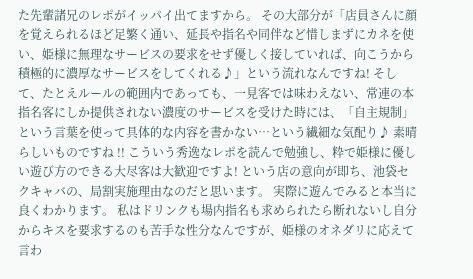た先輩諸兄のレポがイッパイ出てますから。 その大部分が「店員さんに顔を覚えられるほど足繁く通い、延長や指名や同伴など惜しまずにカネを使い、姫様に無理なサービスの要求をせず優しく接していれば、向こうから積極的に濃厚なサービスをしてくれる♪」という流れなんですね! そして、たとえルールの範囲内であっても、一見客では味わえない、常連の本指名客にしか提供されない濃度のサービスを受けた時には、「自主規制」という言葉を使って具体的な内容を書かない…という繊細な気配り♪ 素晴らしいものですね !! こういう秀逸なレポを読んで勉強し、粋で姫様に優しい遊び方のできる大尽客は大歓迎ですよ! という店の意向が即ち、池袋セクキャバの、局割実施理由なのだと思います。 実際に遊んでみると本当に良くわかります。 私はドリンクも場内指名も求められたら断れないし自分からキスを要求するのも苦手な性分なんですが、姫様のオネダリに応えて言わ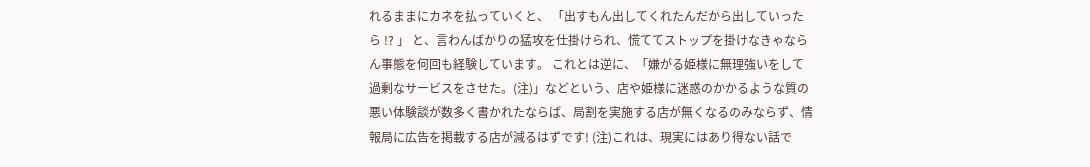れるままにカネを払っていくと、 「出すもん出してくれたんだから出していったら !? 」 と、言わんばかりの猛攻を仕掛けられ、慌ててストップを掛けなきゃならん事態を何回も経験しています。 これとは逆に、「嫌がる姫様に無理強いをして過剰なサービスをさせた。(注)」などという、店や姫様に迷惑のかかるような質の悪い体験談が数多く書かれたならば、局割を実施する店が無くなるのみならず、情報局に広告を掲載する店が減るはずです! (注)これは、現実にはあり得ない話で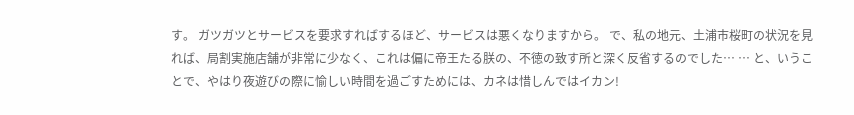す。 ガツガツとサービスを要求すればするほど、サービスは悪くなりますから。 で、私の地元、土浦市桜町の状況を見れば、局割実施店舗が非常に少なく、これは偏に帝王たる朕の、不徳の致す所と深く反省するのでした… … と、いうことで、やはり夜遊びの際に愉しい時間を過ごすためには、カネは惜しんではイカン!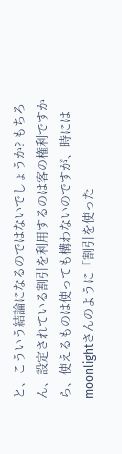と、こういう結論になるのではないでしょうか? もちろん、設定されている割引を利用するのは客の権利ですから、使えるものは使っても構わないのですが、時にはmoonlightさんのように「割引を使った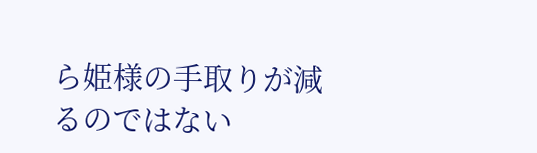ら姫様の手取りが減るのではない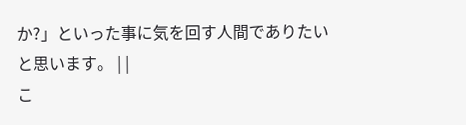か?」といった事に気を回す人間でありたいと思います。 | |
こ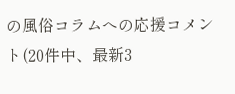の風俗コラムへの応援コメント(20件中、最新3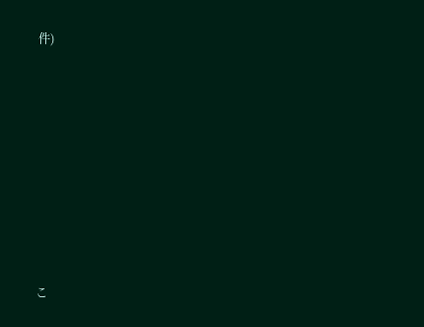件)













こ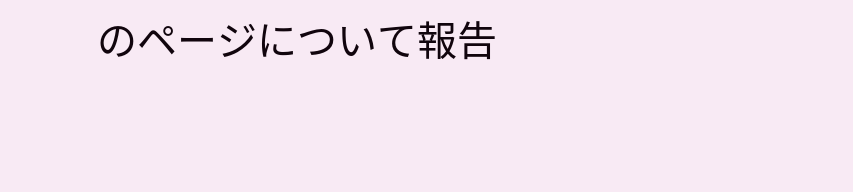のページについて報告